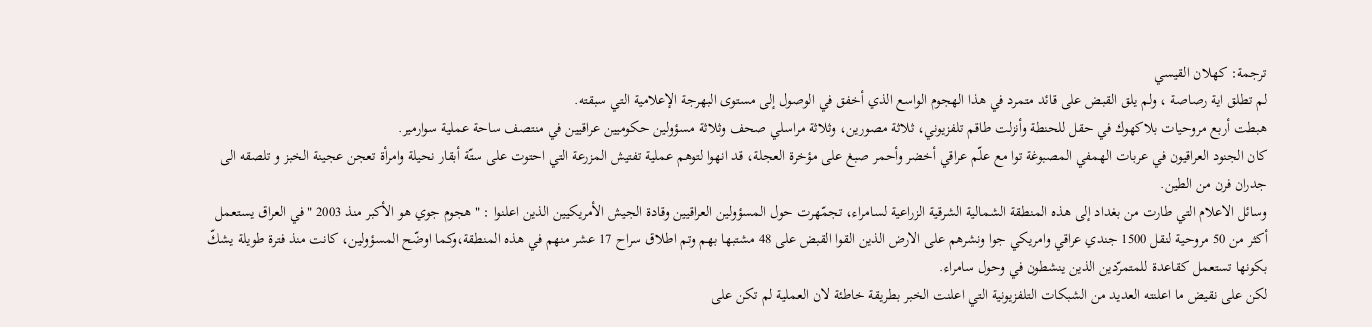ترجمة: كهلان القيسي
لم تطلق اية رصاصة ، ولم يلق القبض على قائد متمرد في هذا الهجوم الواسع الذي أخفق في الوصول إلى مستوى البهرجة الإعلامية التي سبقته.
هبطت أربع مروحيات بلاكهوك في حقل للحنطة وأنزلت طاقم تلفزيوني، ثلاثة مصورين، وثلاثة مراسلي صحف وثلاثة مسؤولين حكوميين عراقيين في منتصف ساحة عملية سوارمير.
كان الجنود العراقيون في عربات الهمفي المصبوغة توا مع علّم عراقي أخضر وأحمر صبغ على مؤخرة العجلة، قد انهوا لتوهم عملية تفتيش المزرعة التي احتوت على ستّة أبقار نحيلة وامرأة تعجن عجينة الخبز و تلصقه الى جدران فرن من الطين.
وسائل الاعلام التي طارت من بغداد إلى هذه المنطقة الشمالية الشرقية الزراعية لسامراء، تجمّهرت حول المسؤولين العراقيين وقادة الجيش الأمريكيين الذين اعلنوا : "هجوم جوي هو الأكبر منذ 2003 "في العراق يستعمل أكثر من 50 مروحية لنقل 1500 جندي عراقي وامريكي جوا ونشرهم على الارض الذين القوا القبض على 48 مشتبها بهم وتم اطلاق سراح 17 عشر منهم في هذه المنطقة،وكما اوضّح المسؤولين، كانت منذ فترة طويلة يشكّ بكونها تستعمل كقاعدة للمتمرّدين الذين ينشطون في وحول سامراء.
لكن على نقيض ما اعلنته العديد من الشبكات التلفزيونية التي اعلنت الخبر بطريقة خاطئة لان العملية لم تكن على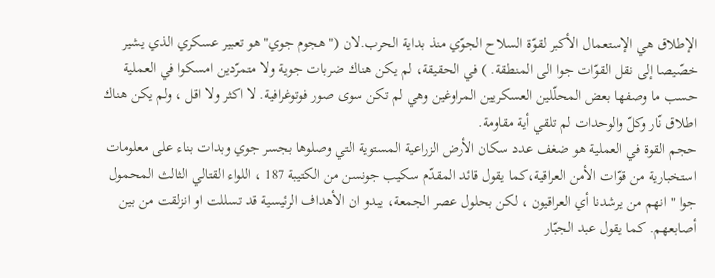الإطلاق هي الإستعمال الأكبر لقوّة السلاح الجوّي منذ بداية الحرب.لان ("هجوم جوي"هو تعبير عسكري الذي يشير خصّيصا إلى نقل القوّات جوا الى المنطقة. ) في الحقيقة، لم يكن هناك ضربات جوية ولا متمرّدين امسكوا في العملية حسب ما وصفها بعض المحلّلين العسكريين المراوغين وهي لم تكن سوى صور فوتوغرافية. لا اكثر ولا اقل ، ولم يكن هناك اطلاق نّار وكلّ والوحدات لم تلقي أية مقاومة.
حجم القوة في العملية هو ضغف عدد سكان الأرض الزراعية المستوية التي وصلوها بجسر جوي وبدات بناء على معلومات استخبارية من قوّات الأمن العراقية،كما يقول قائد المقدّم سكيب جونسن من الكتيبة 187 ، اللواء القتالي الثالث المحمول جوا " انهم من يرشدنا أي العراقيون ، لكن بحلول عصر الجمعة، يبدو ان الأهداف الرئيسية قد تسللت او انزلقت من بين أصابعهم. كما يقول عبد الجبّار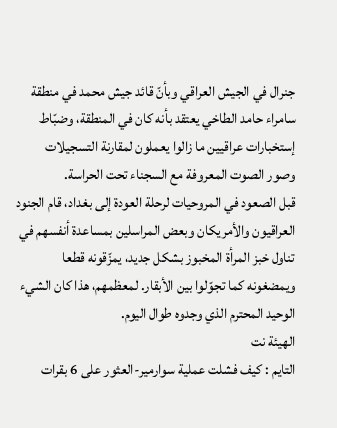جنرال في الجيش العراقي وبأنّ قائد جيش محمد في منطقة سامراء حامد الطاخي يعتقد بأنه كان في المنطقة، وضبّاط إستخبارات عراقيين ما زالوا يعملون لمقارنة التسجيلات وصور الصوت المعروفة مع السجناء تحت الحراسة.
قبل الصعود في المروحيات لرحلة العودة إلى بغداد، قام الجنود العراقيون والأمريكان وبعض المراسلين بمساعدة أنفسهم في تناول خبز المرأة المخبوز بشكل جديد، يمزّقونه قطعا ويمضغونه كما تجوّلوا بين الأبقار. لمعظمهم، هذا كان الشيء الوحيد المحترم الذي وجدوه طوال اليوم.
الهيئة نت
التايم : كيف فشلت عملية سوارمير-العثور على 6 بقرات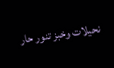نحيلات وخبز تنور حار